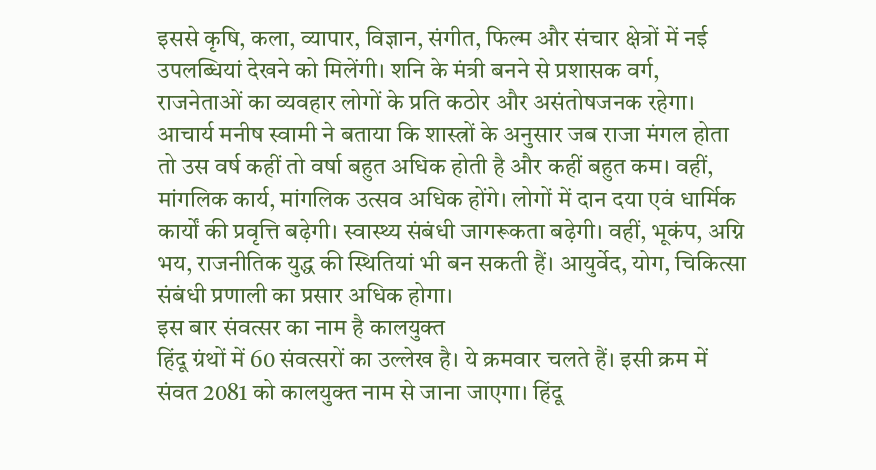इससे कृषि, कला, व्यापार, विज्ञान, संगीत, फिल्म और संचार क्षेत्रों में नई उपलब्धियां देखने को मिलेंगी। शनि के मंत्री बनने से प्रशासक वर्ग, राजनेताओं का व्यवहार लोगों के प्रति कठोर और असंतोषजनक रहेगा।
आचार्य मनीष स्वामी ने बताया कि शास्त्रों के अनुसार जब राजा मंगल होता तो उस वर्ष कहीं तो वर्षा बहुत अधिक होती है और कहीं बहुत कम। वहीं, मांगलिक कार्य, मांगलिक उत्सव अधिक होंगे। लोगों में दान दया एवं धार्मिक कार्यों की प्रवृत्ति बढ़ेगी। स्वास्थ्य संबंधी जागरूकता बढ़ेगी। वहीं, भूकंप, अग्नि भय, राजनीतिक युद्ध की स्थितियां भी बन सकती हैं। आयुर्वेद, योग, चिकित्सा संबंधी प्रणाली का प्रसार अधिक होगा।
इस बार संवत्सर का नाम है कालयुक्त
हिंदू ग्रंथों में 60 संवत्सरों का उल्लेख है। ये क्रमवार चलते हैं। इसी क्रम में संवत 2081 को कालयुक्त नाम से जाना जाएगा। हिंदू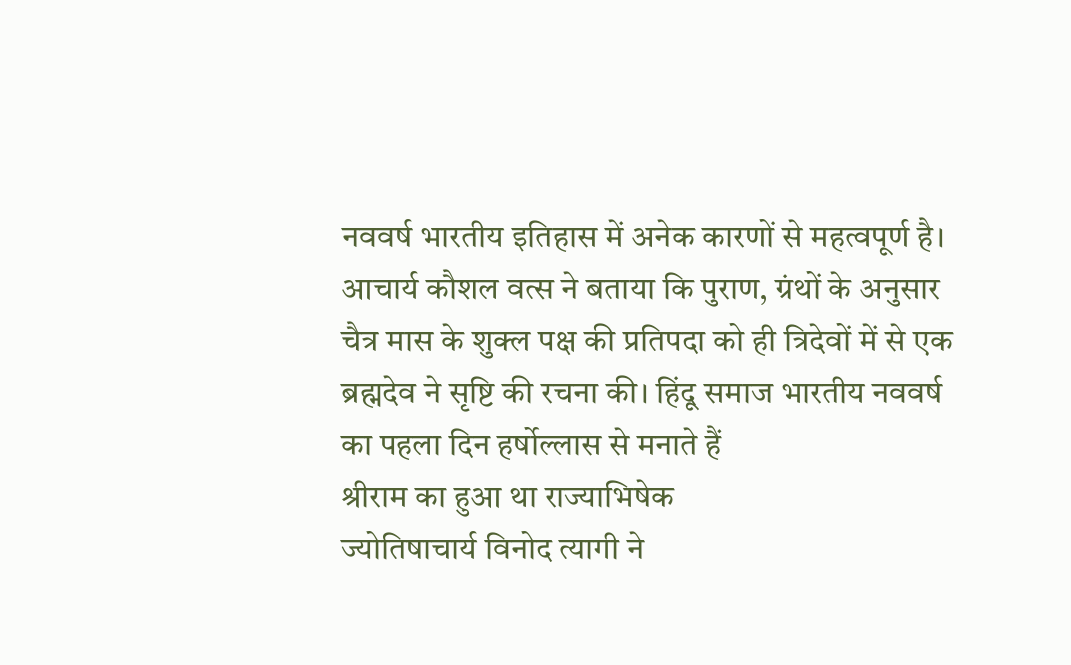नववर्ष भारतीय इतिहास में अनेक कारणों से महत्वपूर्ण है।
आचार्य कौशल वत्स ने बताया कि पुराण, ग्रंथों के अनुसार चैत्र मास के शुक्ल पक्ष की प्रतिपदा को ही त्रिदेवों में से एक ब्रह्मदेव ने सृष्टि की रचना की। हिंदू समाज भारतीय नववर्ष का पहला दिन हर्षोल्लास से मनाते हैं
श्रीराम का हुआ था राज्याभिषेक
ज्योतिषाचार्य विनोद त्यागी ने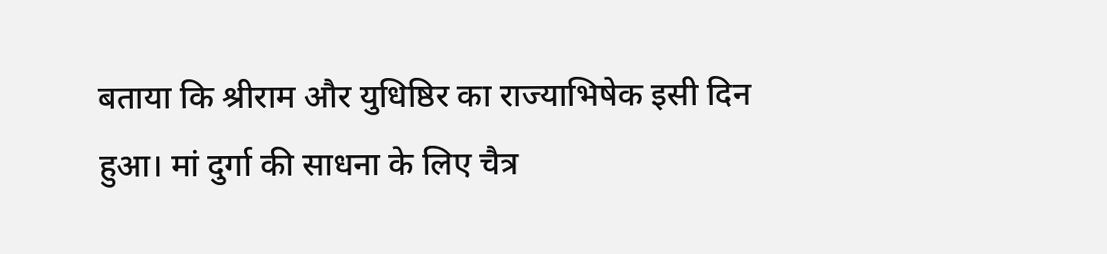बताया कि श्रीराम और युधिष्ठिर का राज्याभिषेक इसी दिन हुआ। मां दुर्गा की साधना के लिए चैत्र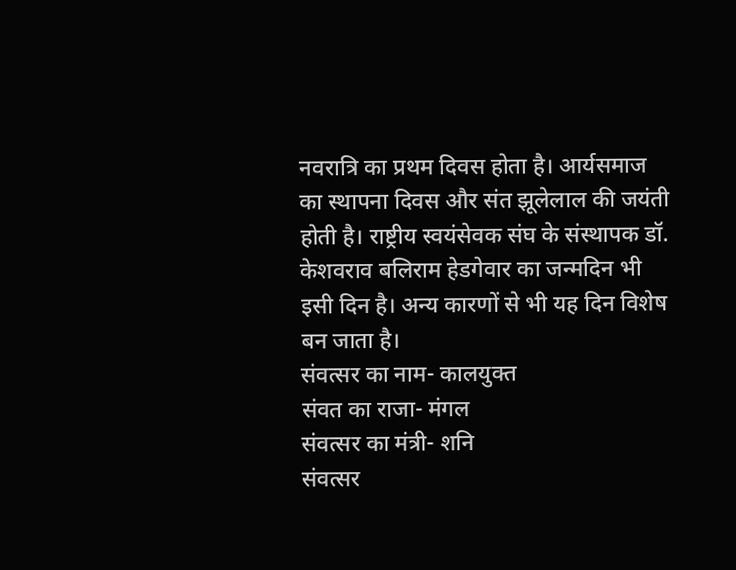नवरात्रि का प्रथम दिवस होता है। आर्यसमाज का स्थापना दिवस और संत झूलेलाल की जयंती होती है। राष्ट्रीय स्वयंसेवक संघ के संस्थापक डॉ. केशवराव बलिराम हेडगेवार का जन्मदिन भी इसी दिन है। अन्य कारणों से भी यह दिन विशेष बन जाता है।
संवत्सर का नाम- कालयुक्त
संवत का राजा- मंगल
संवत्सर का मंत्री- शनि
संवत्सर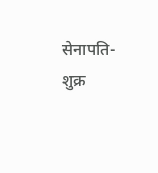सेनापति- शुक्र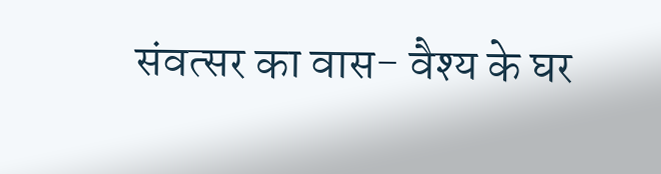संवत्सर का वास- वैश्य के घर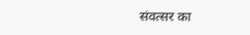संवत्सर का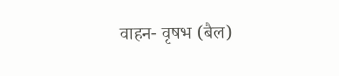वाहन- वृषभ (बैल)